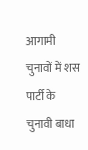आगामी चुनावों में शस पार्टी के चुनावी बाधा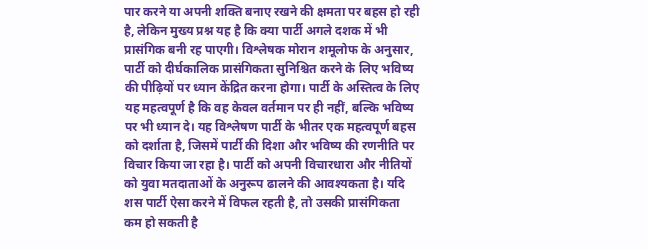पार करने या अपनी शक्ति बनाए रखने की क्षमता पर बहस हो रही है, लेकिन मुख्य प्रश्न यह है कि क्या पार्टी अगले दशक में भी प्रासंगिक बनी रह पाएगी। विश्लेषक मोरान शमूलोफ के अनुसार, पार्टी को दीर्घकालिक प्रासंगिकता सुनिश्चित करने के लिए भविष्य की पीढ़ियों पर ध्यान केंद्रित करना होगा। पार्टी के अस्तित्व के लिए यह महत्वपूर्ण है कि वह केवल वर्तमान पर ही नहीं, बल्कि भविष्य पर भी ध्यान दे। यह विश्लेषण पार्टी के भीतर एक महत्वपूर्ण बहस को दर्शाता है, जिसमें पार्टी की दिशा और भविष्य की रणनीति पर विचार किया जा रहा है। पार्टी को अपनी विचारधारा और नीतियों को युवा मतदाताओं के अनुरूप ढालने की आवश्यकता है। यदि शस पार्टी ऐसा करने में विफल रहती है, तो उसकी प्रासंगिकता कम हो सकती है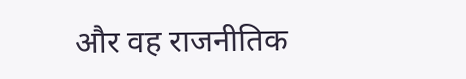और वह राजनीतिक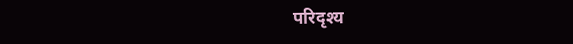परिदृश्य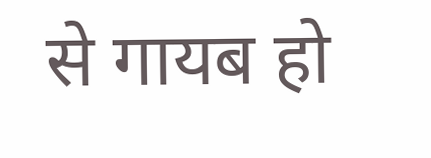से गायब हो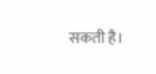सकती है।